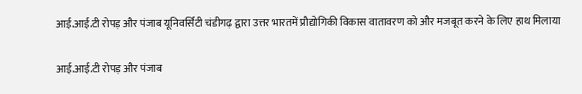आई.आई.टी रोपड़ और पंजाब यूनिवर्सिटी चंडीगढ़ द्वारा उत्तर भारतमें प्रौद्योगिकी विकास वातावरण को और मजबूत करने के लिए हाथ मिलाया

आई.आई.टी रोपड़ और पंजाब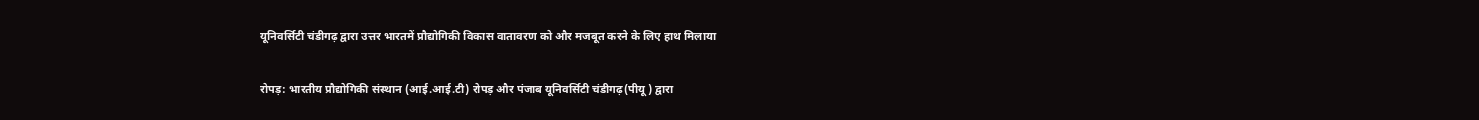यूनिवर्सिटी चंडीगढ़ द्वारा उत्तर भारतमें प्रौद्योगिकी विकास वातावरण को और मजबूत करने के लिए हाथ मिलाया

रोपड़: भारतीय प्रौद्योगिकी संस्थान (आई.आई.टी) रोपड़ और पंजाब यूनिवर्सिटी चंडीगढ़(पीयू) द्वारा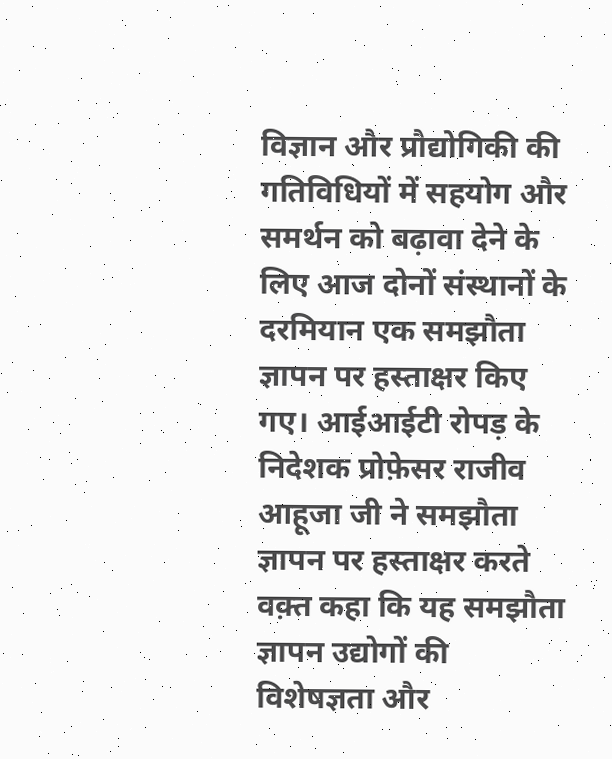विज्ञान और प्रौद्योगिकी की गतिविधियों में सहयोग और समर्थन को बढ़ावा देने के लिए आज दोनों संस्थानों के दरमियान एक समझौता ज्ञापन पर हस्ताक्षर किए गए। आईआईटी रोपड़ के निदेशक प्रोफ़ेसर राजीव आहूजा जी ने समझौता ज्ञापन पर हस्ताक्षर करते वक़्त कहा कि यह समझौता ज्ञापन उद्योगों की विशेषज्ञता और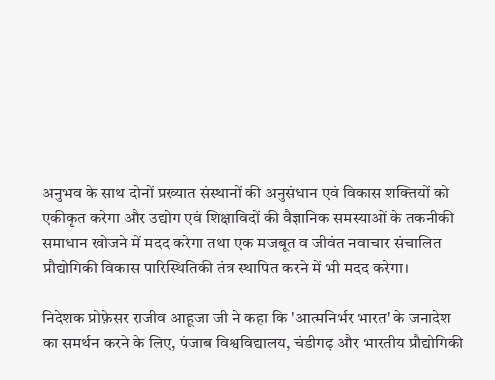अनुभव के साथ दोनों प्रख्यात संस्थानों की अनुसंधान एवं विकास शक्तियों को एकीकृत करेगा और उद्योग एवं शिक्षाविदों की वैज्ञानिक समस्याओं के तकनीकी समाधान खोजने में मदद करेगा तथा एक मजबूत व जीवंत नवाचार संचालित प्रौद्योगिकी विकास पारिस्थितिकी तंत्र स्थापित करने में भी मदद करेगा।

निदेशक प्रोफ़ेसर राजीव आहूजा जी ने कहा कि 'आत्मनिर्भर भारत' के जनादेश का समर्थन करने के लिए, पंजाब विश्वविद्यालय, चंडीगढ़ और भारतीय प्रौद्योगिकी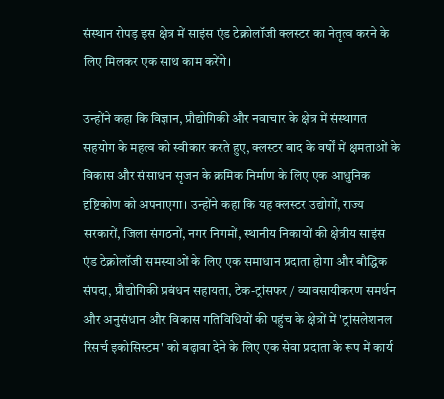संस्थान रोपड़ इस क्षेत्र में साइंस एंड टेक्नोलॉजी क्लस्टर का नेतृत्व करने के लिए मिलकर एक साथ काम करेंगे।

उन्होंने कहा कि विज्ञान, प्रौद्योगिकी और नवाचार के क्षेत्र में संस्थागत सहयोग के महत्व को स्वीकार करते हुए, क्लस्टर बाद के वर्षों में क्षमताओं के विकास और संसाधन सृजन के क्रमिक निर्माण के लिए एक आधुनिक दृष्टिकोण को अपनाएगा। उन्होंने कहा कि यह क्लस्टर उद्योगों, राज्य सरकारों, जिला संगठनों, नगर निगमों, स्थानीय निकायों की क्षेत्रीय साइंस एंड टेक्नोलॉजी समस्याओं के लिए एक समाधान प्रदाता होगा और बौद्धिक संपदा, प्रौद्योगिकी प्रबंधन सहायता, टेक-ट्रांसफर / व्यावसायीकरण समर्थन और अनुसंधान और विकास गतिविधियों की पहुंच के क्षेत्रों में 'ट्रांसलेशनल रिसर्च इकोसिस्टम' को बढ़ावा देने के लिए एक सेवा प्रदाता के रूप में कार्य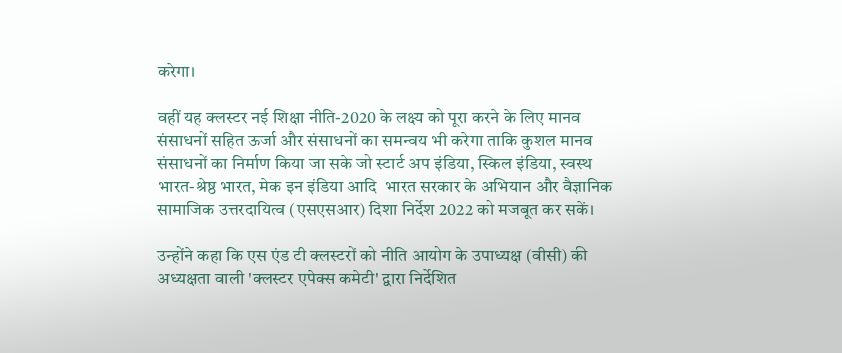करेगा।

वहीं यह क्लस्टर नई शिक्षा नीति-2020 के लक्ष्य को पूरा करने के लिए मानव संसाधनों सहित ऊर्जा और संसाधनों का समन्वय भी करेगा ताकि कुशल मानव संसाधनों का निर्माण किया जा सके जो स्टार्ट अप इंडिया, स्किल इंडिया, स्वस्थ भारत-श्रेष्ठ भारत, मेक इन इंडिया आदि  भारत सरकार के अभियान और वैज्ञानिक सामाजिक उत्तरदायित्व (एसएसआर) दिशा निर्देश 2022 को मजबूत कर सकें।

उन्होंने कहा कि एस एंड टी क्लस्टरों को नीति आयोग के उपाध्यक्ष (वीसी) की अध्यक्षता वाली 'क्लस्टर एपेक्स कमेटी' द्वारा निर्देशित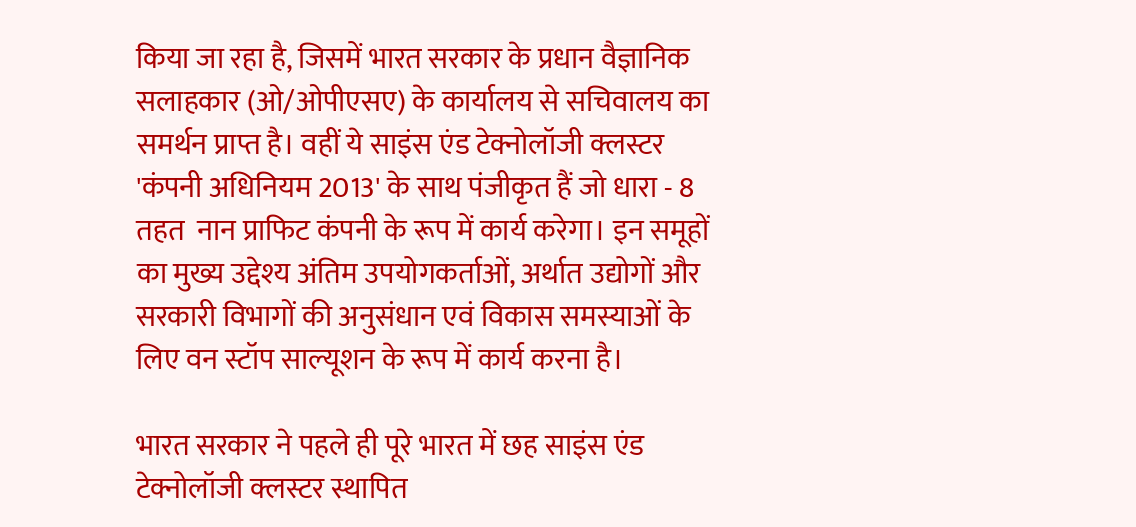किया जा रहा है, जिसमें भारत सरकार के प्रधान वैज्ञानिक सलाहकार (ओ/ओपीएसए) के कार्यालय से सचिवालय का समर्थन प्राप्त है। वहीं ये साइंस एंड टेक्नोलॉजी क्लस्टर 'कंपनी अधिनियम 2013' के साथ पंजीकृत हैं जो धारा - 8 तहत  नान प्राफिट कंपनी के रूप में कार्य करेगा। इन समूहों का मुख्य उद्देश्य अंतिम उपयोगकर्ताओं, अर्थात उद्योगों और सरकारी विभागों की अनुसंधान एवं विकास समस्याओं के लिए वन स्टॉप साल्यूशन के रूप में कार्य करना है।

भारत सरकार ने पहले ही पूरे भारत में छह साइंस एंड टेक्नोलॉजी क्लस्टर स्थापित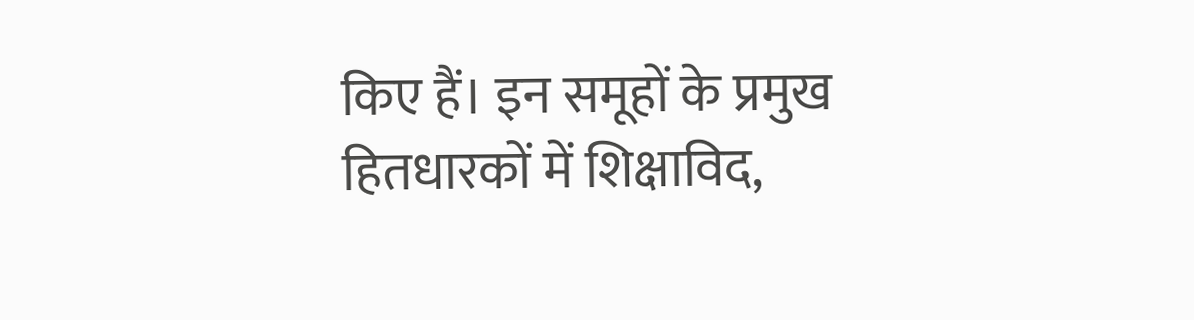किए हैं। इन समूहों के प्रमुख हितधारकों में शिक्षाविद,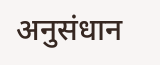अनुसंधान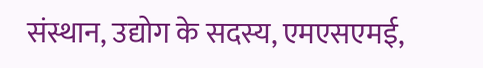संस्थान, उद्योग के सदस्य, एमएसएमई,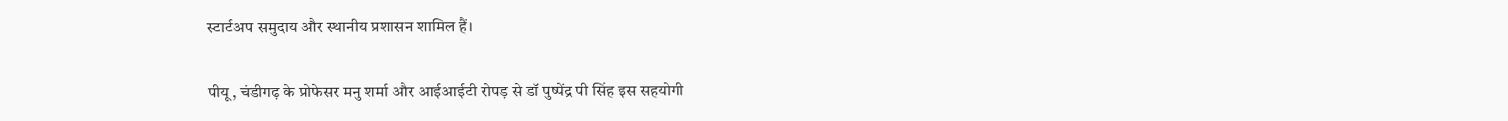स्टार्टअप समुदाय और स्थानीय प्रशासन शामिल हैं।

पीयू, चंडीगढ़ के प्रोफेसर मनु शर्मा और आईआईटी रोपड़ से डॉ पुष्पेंद्र पी सिंह इस सहयोगी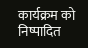कार्यक्रम को निष्पादित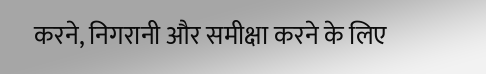करने, निगरानी और समीक्षा करने के लिए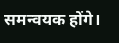समन्वयक होंगे।